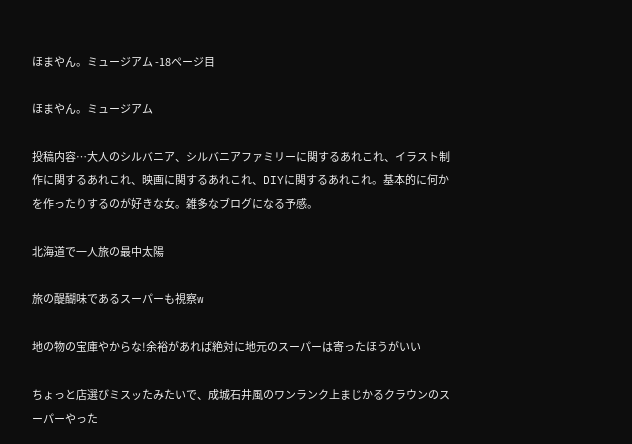ほまやん。ミュージアム -18ページ目

ほまやん。ミュージアム

投稿内容…大人のシルバニア、シルバニアファミリーに関するあれこれ、イラスト制作に関するあれこれ、映画に関するあれこれ、DIYに関するあれこれ。基本的に何かを作ったりするのが好きな女。雑多なブログになる予感。

北海道で一人旅の最中太陽

旅の醍醐味であるスーパーも視察w

地の物の宝庫やからな!余裕があれば絶対に地元のスーパーは寄ったほうがいい

ちょっと店選びミスッたみたいで、成城石井風のワンランク上まじかるクラウンのスーパーやった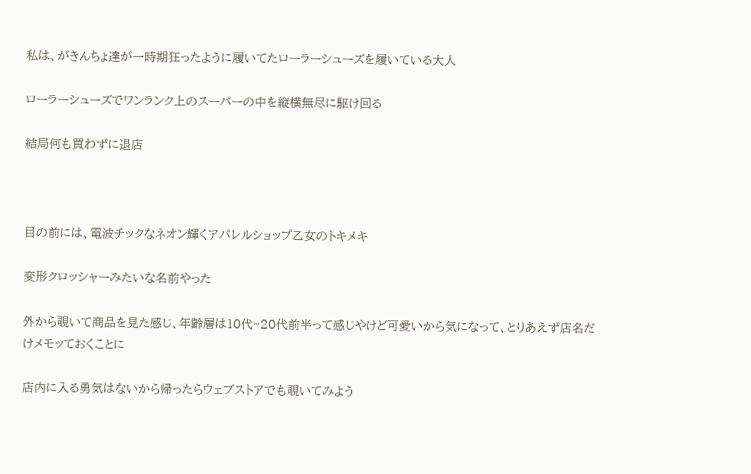私は、がきんちょ達が一時期狂ったように履いてたローラーシューズを履いている大人

ローラーシューズでワンランク上のスーパーの中を縦横無尽に駆け回る

結局何も買わずに退店



目の前には、電波チックなネオン輝くアパレルショップ乙女のトキメキ

変形クロッシャーみたいな名前やった

外から覗いて商品を見た感じ、年齢層は10代~20代前半って感じやけど可愛いから気になって、とりあえず店名だけメモッておくことに

店内に入る勇気はないから帰ったらウェブストアでも覗いてみよう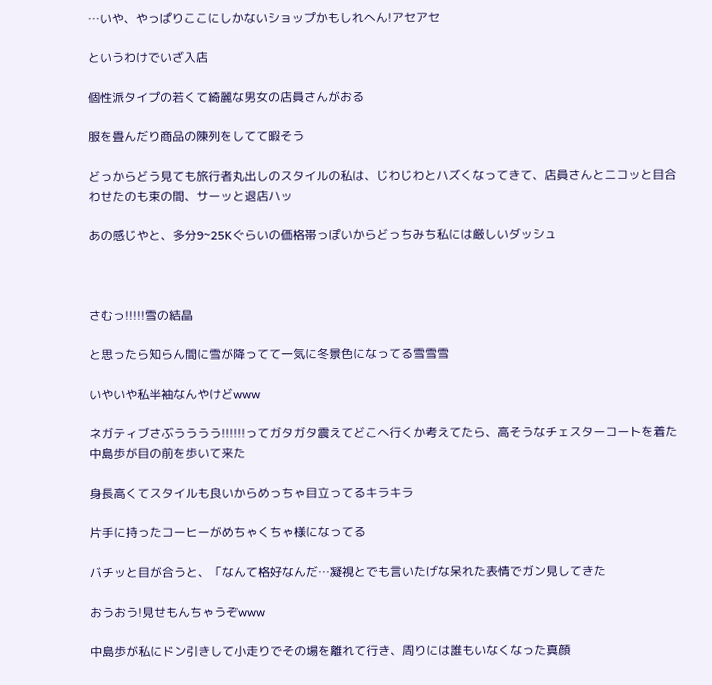…いや、やっぱりここにしかないショップかもしれへん!アセアセ

というわけでいざ入店

個性派タイプの若くて綺麗な男女の店員さんがおる

服を畳んだり商品の陳列をしてて暇そう

どっからどう見ても旅行者丸出しのスタイルの私は、じわじわとハズくなってきて、店員さんとニコッと目合わせたのも束の間、サーッと退店ハッ

あの感じやと、多分9~25Kぐらいの価格帯っぽいからどっちみち私には厳しいダッシュ



さむっ!!!!!雪の結晶

と思ったら知らん間に雪が降ってて一気に冬景色になってる雪雪雪

いやいや私半袖なんやけどwww

ネガティブさぶうううう!!!!!!ってガタガタ震えてどこへ行くか考えてたら、高そうなチェスターコートを着た中島歩が目の前を歩いて来た

身長高くてスタイルも良いからめっちゃ目立ってるキラキラ

片手に持ったコーヒーがめちゃくちゃ様になってる

バチッと目が合うと、「なんて格好なんだ…凝視とでも言いたげな呆れた表情でガン見してきた

おうおう!見せもんちゃうぞwww

中島歩が私にドン引きして小走りでその場を離れて行き、周りには誰もいなくなった真顔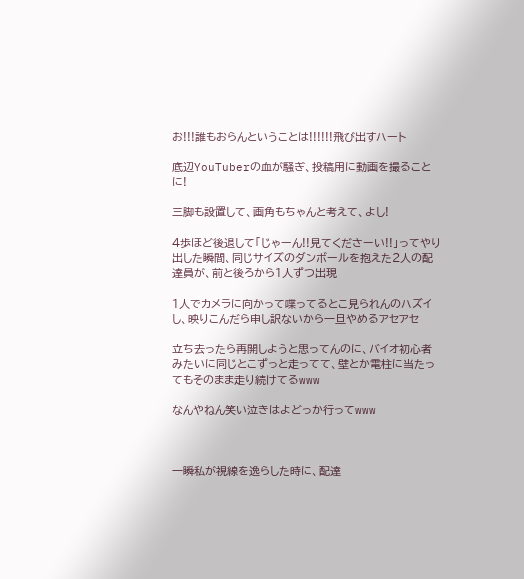お!!!誰もおらんということは!!!!!!飛び出すハート

底辺YouTuberの血が騒ぎ、投稿用に動画を撮ることに!

三脚も設置して、画角もちゃんと考えて、よし!

4歩ほど後退して「じゃーん!!見てくださーい!!」ってやり出した瞬間、同じサイズのダンボールを抱えた2人の配達員が、前と後ろから1人ずつ出現

1人でカメラに向かって喋ってるとこ見られんのハズイし、映りこんだら申し訳ないから一旦やめるアセアセ

立ち去ったら再開しようと思ってんのに、バイオ初心者みたいに同じとこずっと走ってて、壁とか電柱に当たってもそのまま走り続けてるwww

なんやねん笑い泣きはよどっか行ってwww



一瞬私が視線を逸らした時に、配達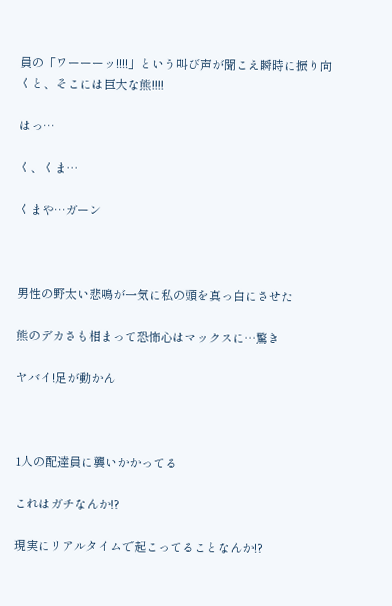員の「ワーーーッ!!!!」という叫び声が聞こえ瞬時に振り向くと、そこには巨大な熊!!!!

はっ…

く、くま…

くまや…ガーン



男性の野太い悲鳴が一気に私の頭を真っ白にさせた

熊のデカさも相まって恐怖心はマックスに…驚き

ヤバイ!足が動かん



1人の配達員に襲いかかってる

これはガチなんか!?

現実にリアルタイムで起こってることなんか!?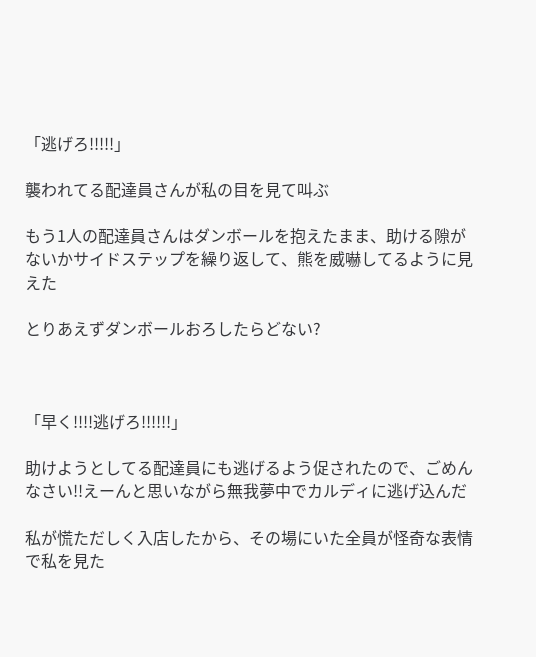「逃げろ!!!!!」

襲われてる配達員さんが私の目を見て叫ぶ

もう1人の配達員さんはダンボールを抱えたまま、助ける隙がないかサイドステップを繰り返して、熊を威嚇してるように見えた

とりあえずダンボールおろしたらどない?



「早く!!!!逃げろ!!!!!!」

助けようとしてる配達員にも逃げるよう促されたので、ごめんなさい!!えーんと思いながら無我夢中でカルディに逃げ込んだ

私が慌ただしく入店したから、その場にいた全員が怪奇な表情で私を見た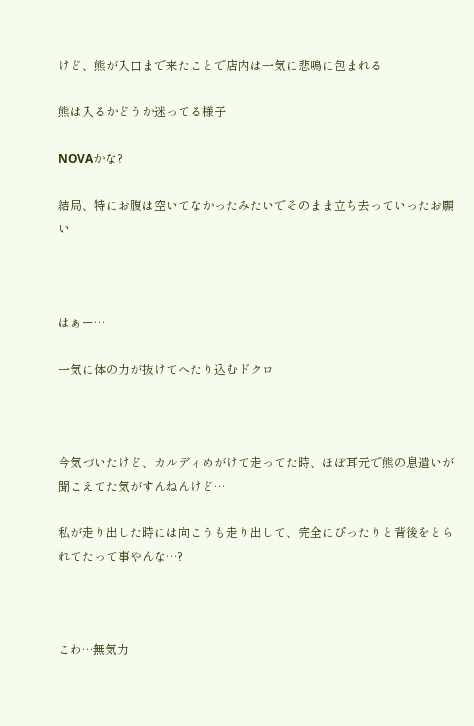けど、熊が入口まで来たことで店内は一気に悲鳴に包まれる

熊は入るかどうか迷ってる様子

NOVAかな?

結局、特にお腹は空いてなかったみたいでそのまま立ち去っていったお願い



はぁー…

一気に体の力が抜けてへたり込むドクロ



今気づいたけど、カルディめがけて走ってた時、ほぼ耳元で熊の息遣いが聞こえてた気がすんねんけど…

私が走り出した時には向こうも走り出して、完全にぴったりと背後をとられてたって事やんな…?



こわ…無気力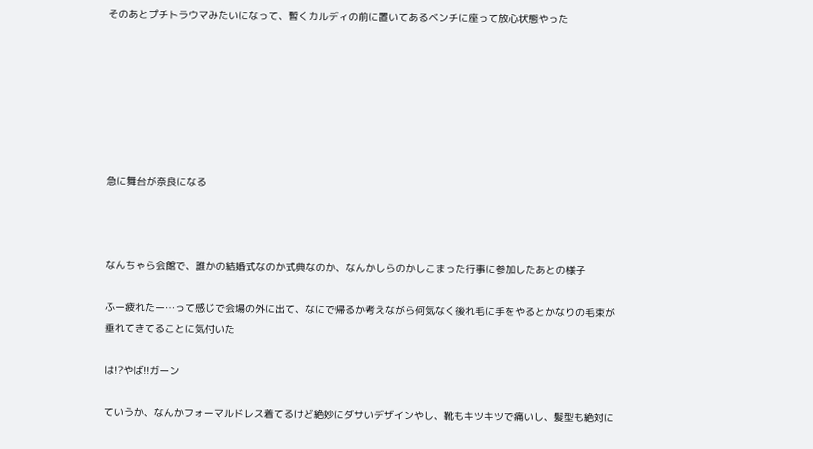そのあとプチトラウマみたいになって、暫くカルディの前に置いてあるベンチに座って放心状態やった







急に舞台が奈良になる



なんちゃら会館で、誰かの結婚式なのか式典なのか、なんかしらのかしこまった行事に参加したあとの様子

ふー疲れたー…って感じで会場の外に出て、なにで帰るか考えながら何気なく後れ毛に手をやるとかなりの毛束が垂れてきてることに気付いた

は!?やば!!ガーン

ていうか、なんかフォーマルドレス着てるけど絶妙にダサいデザインやし、靴もキツキツで痛いし、髪型も絶対に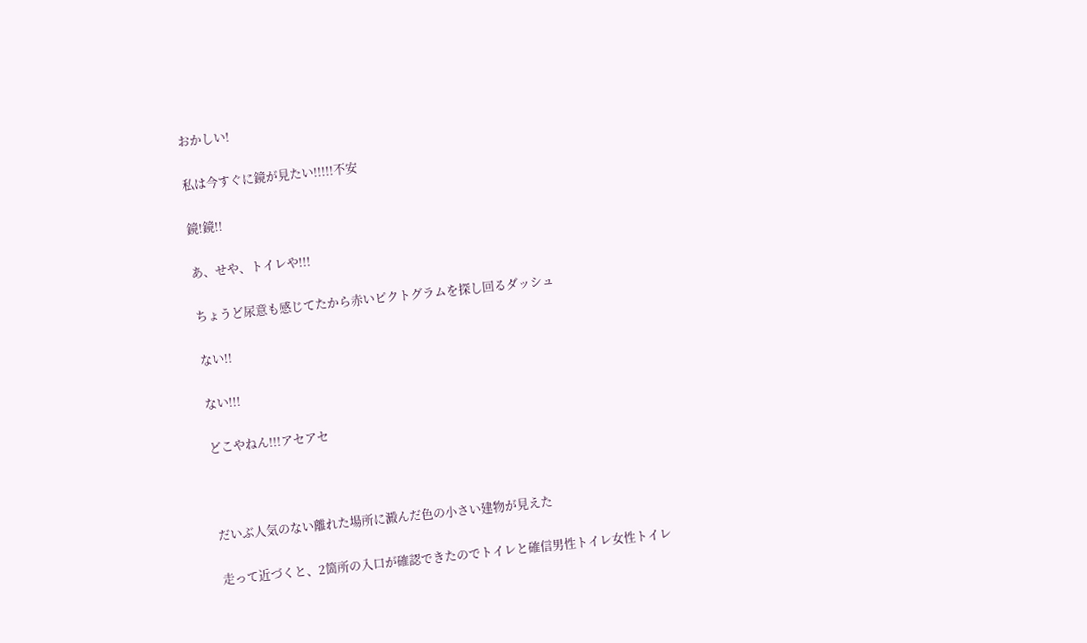おかしい!

私は今すぐに鏡が見たい!!!!!不安

鏡!鏡!!

あ、せや、トイレや!!!

ちょうど尿意も感じてたから赤いピクトグラムを探し回るダッシュ

ない!!

ない!!!

どこやねん!!!アセアセ



だいぶ人気のない離れた場所に澱んだ色の小さい建物が見えた

走って近づくと、2箇所の入口が確認できたのでトイレと確信男性トイレ女性トイレ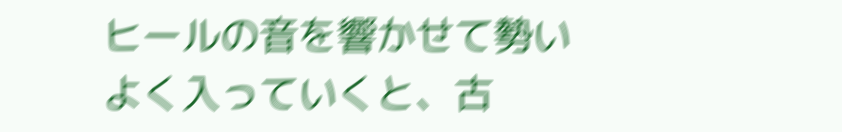ヒールの音を響かせて勢いよく入っていくと、古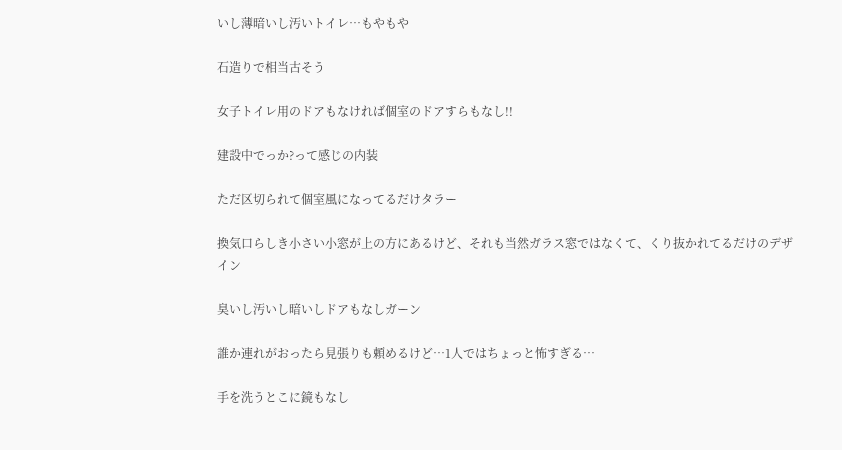いし薄暗いし汚いトイレ…もやもや

石造りで相当古そう

女子トイレ用のドアもなければ個室のドアすらもなし!!

建設中でっか?って感じの内装

ただ区切られて個室風になってるだけタラー

換気口らしき小さい小窓が上の方にあるけど、それも当然ガラス窓ではなくて、くり抜かれてるだけのデザイン

臭いし汚いし暗いしドアもなしガーン

誰か連れがおったら見張りも頼めるけど…1人ではちょっと怖すぎる…

手を洗うとこに鏡もなし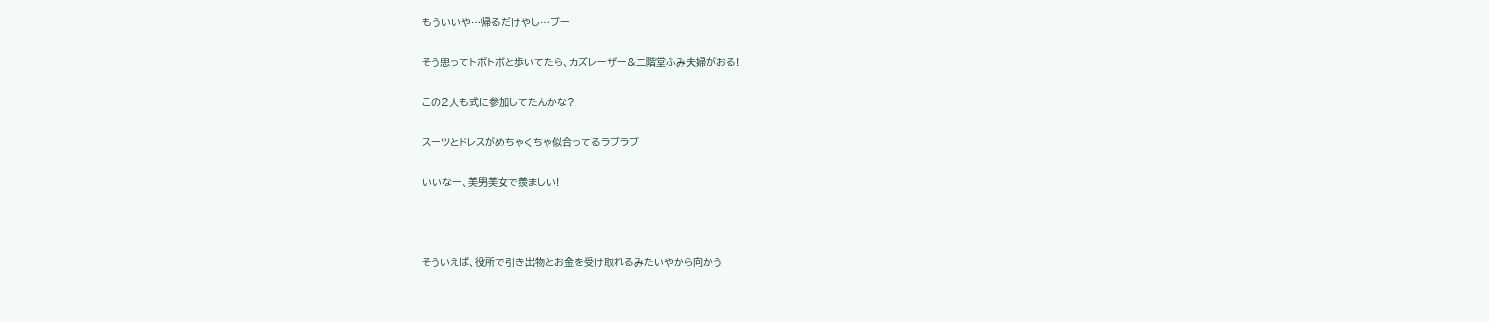もういいや…帰るだけやし…ブー

そう思ってトボトボと歩いてたら、カズレーザー&二階堂ふみ夫婦がおる!

この2人も式に参加してたんかな?

スーツとドレスがめちゃくちゃ似合ってるラブラブ

いいなー、美男美女で羨ましい!



そういえば、役所で引き出物とお金を受け取れるみたいやから向かう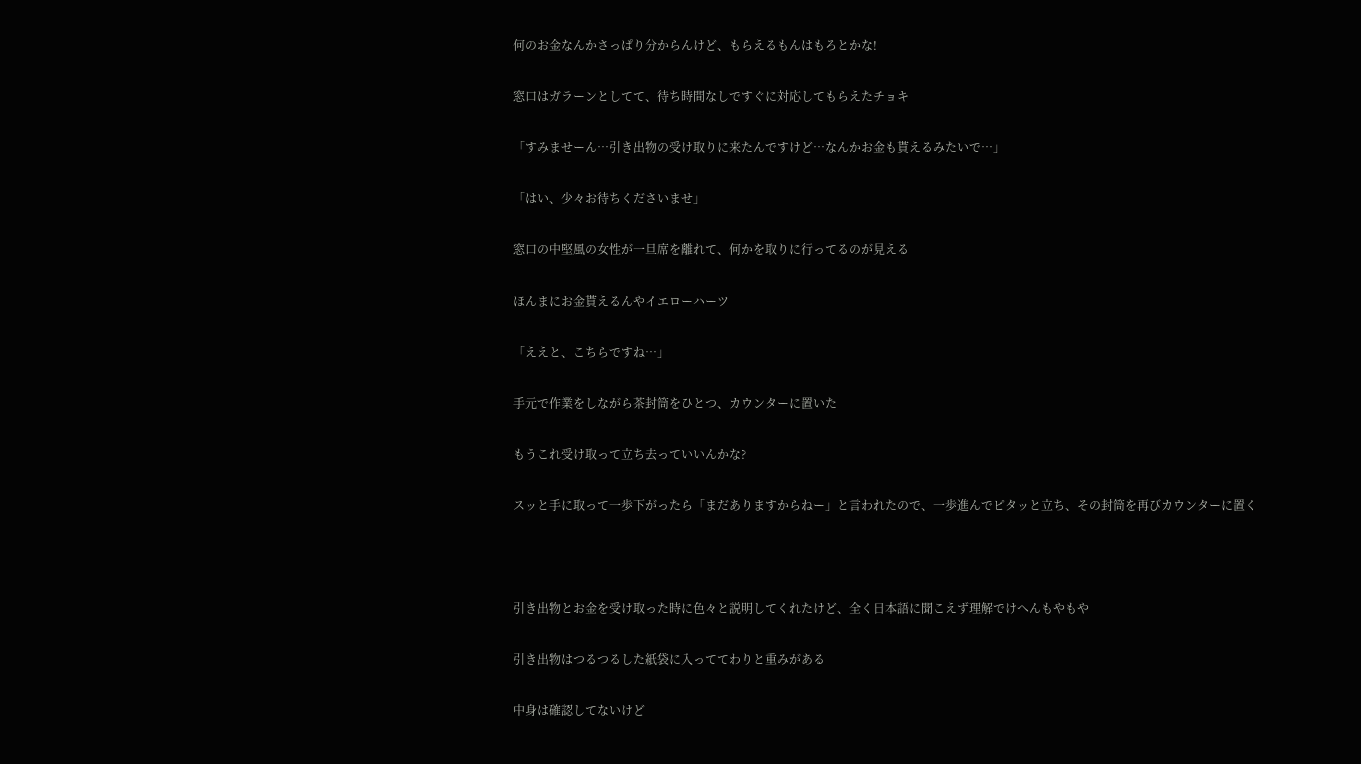何のお金なんかさっぱり分からんけど、もらえるもんはもろとかな!

窓口はガラーンとしてて、待ち時間なしですぐに対応してもらえたチョキ

「すみませーん…引き出物の受け取りに来たんですけど…なんかお金も貰えるみたいで…」

「はい、少々お待ちくださいませ」

窓口の中堅風の女性が一旦席を離れて、何かを取りに行ってるのが見える

ほんまにお金貰えるんやイエローハーツ

「ええと、こちらですね…」

手元で作業をしながら茶封筒をひとつ、カウンターに置いた

もうこれ受け取って立ち去っていいんかな?

スッと手に取って一歩下がったら「まだありますからねー」と言われたので、一歩進んでピタッと立ち、その封筒を再びカウンターに置く



引き出物とお金を受け取った時に色々と説明してくれたけど、全く日本語に聞こえず理解でけへんもやもや

引き出物はつるつるした紙袋に入っててわりと重みがある

中身は確認してないけど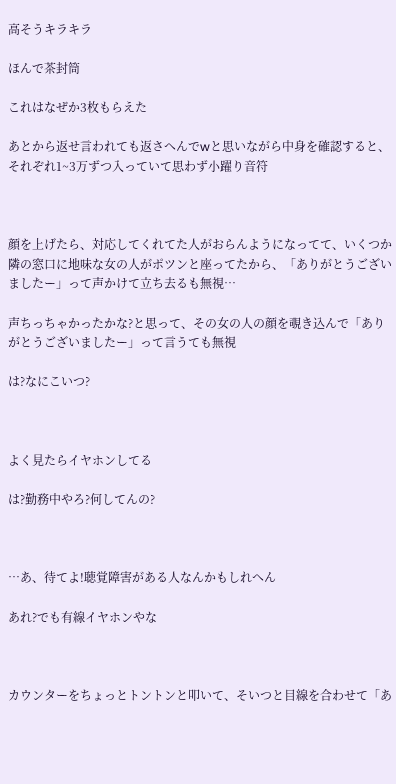高そうキラキラ

ほんで茶封筒

これはなぜか3枚もらえた

あとから返せ言われても返さへんでwと思いながら中身を確認すると、それぞれ1~3万ずつ入っていて思わず小躍り音符



顔を上げたら、対応してくれてた人がおらんようになってて、いくつか隣の窓口に地味な女の人がポツンと座ってたから、「ありがとうございましたー」って声かけて立ち去るも無視…

声ちっちゃかったかな?と思って、その女の人の顔を覗き込んで「ありがとうございましたー」って言うても無視

は?なにこいつ?



よく見たらイヤホンしてる

は?勤務中やろ?何してんの?



…あ、待てよ!聴覚障害がある人なんかもしれへん

あれ?でも有線イヤホンやな



カウンターをちょっとトントンと叩いて、そいつと目線を合わせて「あ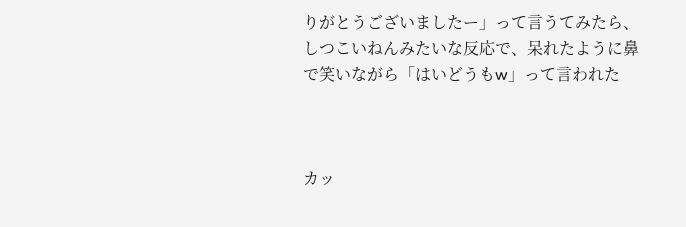りがとうございましたー」って言うてみたら、しつこいねんみたいな反応で、呆れたように鼻で笑いながら「はいどうもw」って言われた



カッ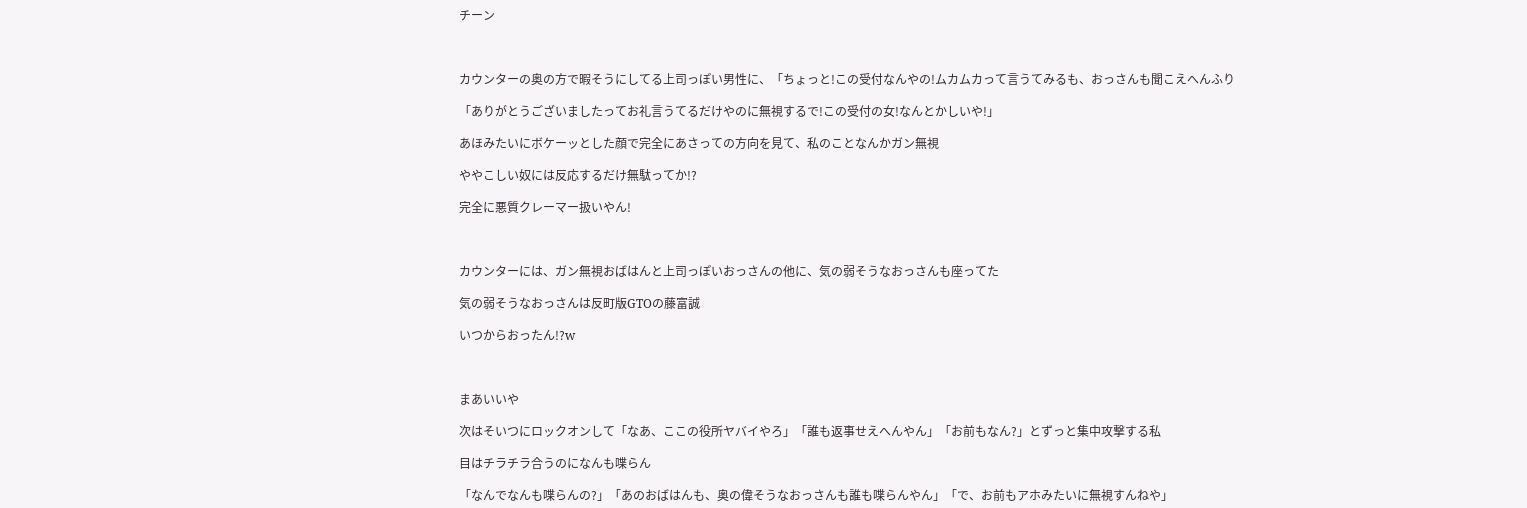チーン



カウンターの奥の方で暇そうにしてる上司っぽい男性に、「ちょっと!この受付なんやの!ムカムカって言うてみるも、おっさんも聞こえへんふり

「ありがとうございましたってお礼言うてるだけやのに無視するで!この受付の女!なんとかしいや!」

あほみたいにボケーッとした顔で完全にあさっての方向を見て、私のことなんかガン無視

ややこしい奴には反応するだけ無駄ってか!?

完全に悪質クレーマー扱いやん!



カウンターには、ガン無視おばはんと上司っぽいおっさんの他に、気の弱そうなおっさんも座ってた

気の弱そうなおっさんは反町版GTOの藤富誠

いつからおったん!?w



まあいいや

次はそいつにロックオンして「なあ、ここの役所ヤバイやろ」「誰も返事せえへんやん」「お前もなん?」とずっと集中攻撃する私

目はチラチラ合うのになんも喋らん

「なんでなんも喋らんの?」「あのおばはんも、奥の偉そうなおっさんも誰も喋らんやん」「で、お前もアホみたいに無視すんねや」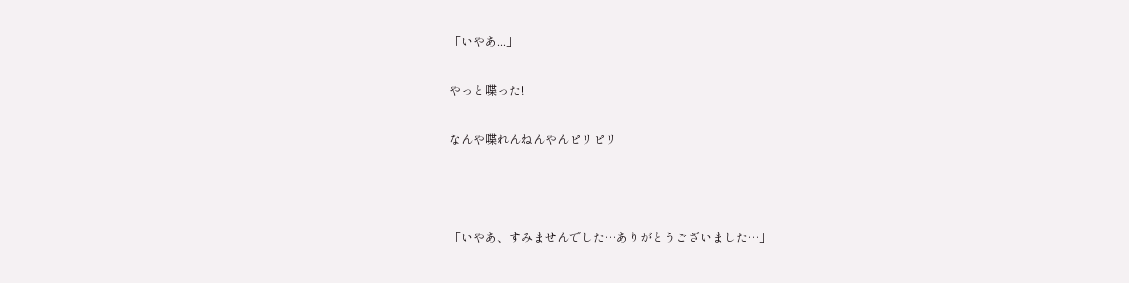「いやあ...」

やっと喋った!

なんや喋れんねんやんピリピリ



「いやあ、すみませんでした…ありがとうございました…」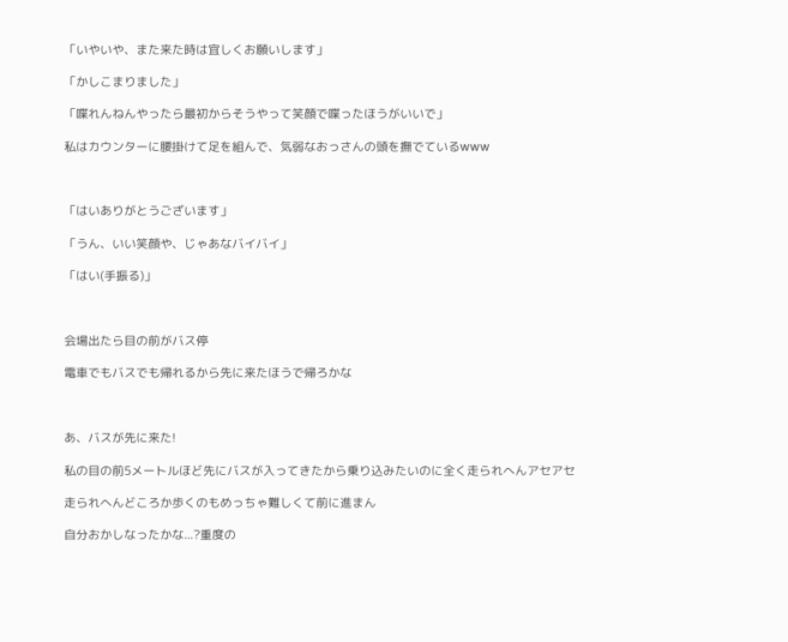「いやいや、また来た時は宜しくお願いします」

「かしこまりました」

「喋れんねんやったら最初からそうやって笑顔で喋ったほうがいいで」

私はカウンターに腰掛けて足を組んで、気弱なおっさんの頭を撫でているwww



「はいありがとうございます」

「うん、いい笑顔や、じゃあなバイバイ」

「はい(手振る)」



会場出たら目の前がバス停

電車でもバスでも帰れるから先に来たほうで帰ろかな



あ、バスが先に来た!

私の目の前5メートルほど先にバスが入ってきたから乗り込みたいのに全く走られへんアセアセ

走られへんどころか歩くのもめっちゃ難しくて前に進まん

自分おかしなったかな...?重度の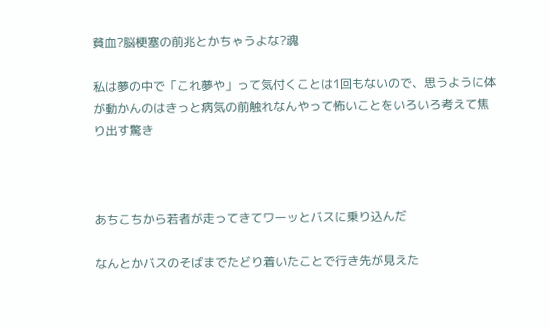貧血?脳梗塞の前兆とかちゃうよな?魂

私は夢の中で「これ夢や」って気付くことは1回もないので、思うように体が動かんのはきっと病気の前触れなんやって怖いことをいろいろ考えて焦り出す驚き



あちこちから若者が走ってきてワーッとバスに乗り込んだ

なんとかバスのそばまでたどり着いたことで行き先が見えた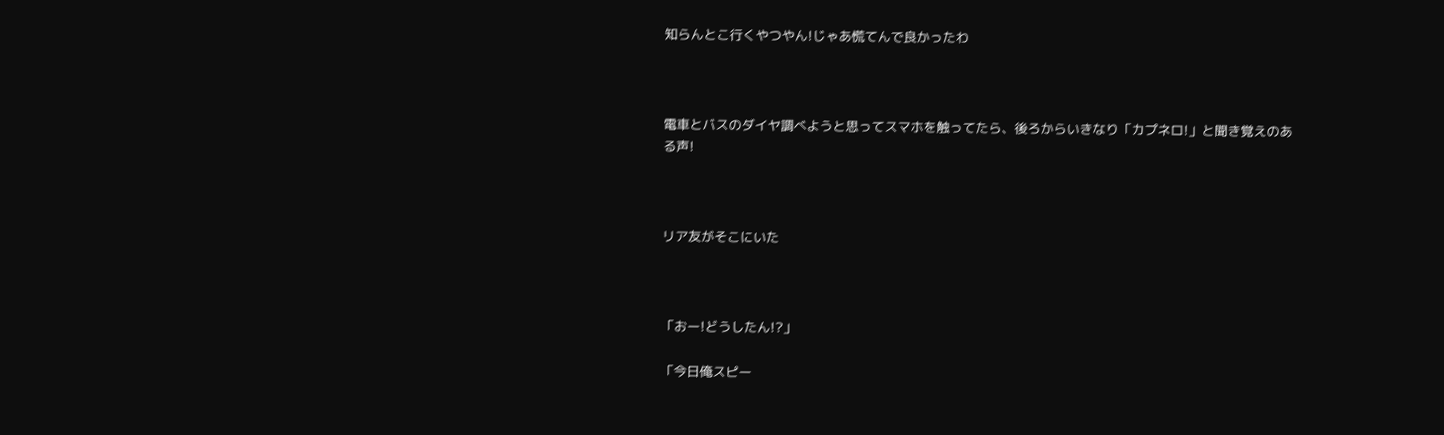知らんとこ行くやつやん!じゃあ慌てんで良かったわ



電車とバスのダイヤ調べようと思ってスマホを触ってたら、後ろからいきなり「カプネロ!」と聞き覚えのある声!



リア友がそこにいた



「おー!どうしたん!?」

「今日俺スピー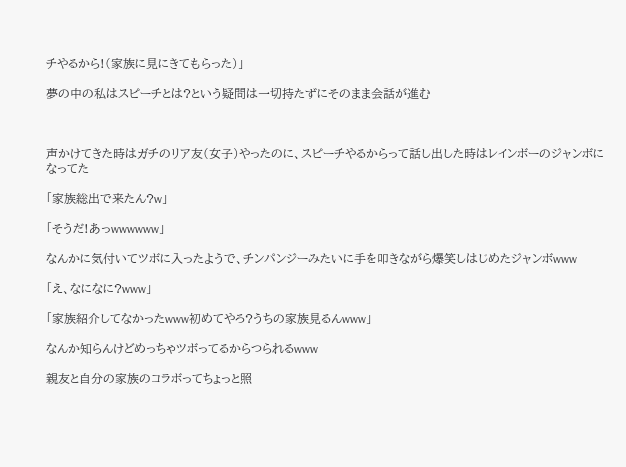チやるから!(家族に見にきてもらった)」

夢の中の私はスピーチとは?という疑問は一切持たずにそのまま会話が進む



声かけてきた時はガチのリア友(女子)やったのに、スピーチやるからって話し出した時はレインボーのジャンボになってた

「家族総出で来たん?w」

「そうだ!あっwwwwww」

なんかに気付いてツボに入ったようで、チンパンジーみたいに手を叩きながら爆笑しはじめたジャンボwww

「え、なになに?www」

「家族紹介してなかったwww初めてやろ?うちの家族見るんwww」

なんか知らんけどめっちゃツボってるからつられるwww

親友と自分の家族のコラボってちょっと照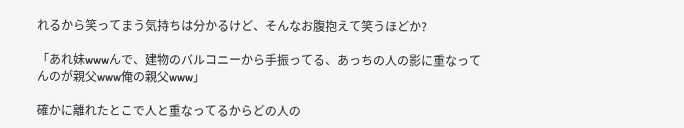れるから笑ってまう気持ちは分かるけど、そんなお腹抱えて笑うほどか?

「あれ妹wwwんで、建物のバルコニーから手振ってる、あっちの人の影に重なってんのが親父www俺の親父www」

確かに離れたとこで人と重なってるからどの人の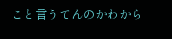こと言うてんのかわから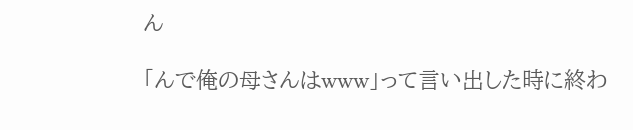ん

「んで俺の母さんはwww」って言い出した時に終わ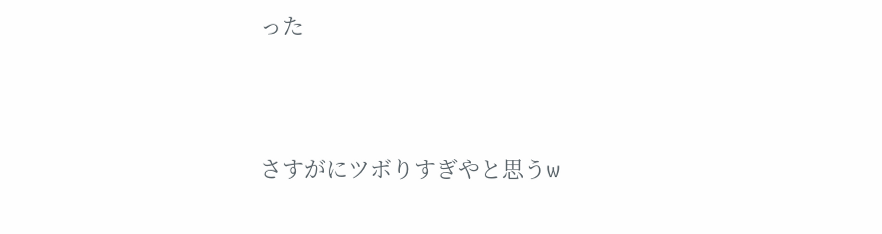った




さすがにツボりすぎやと思うw